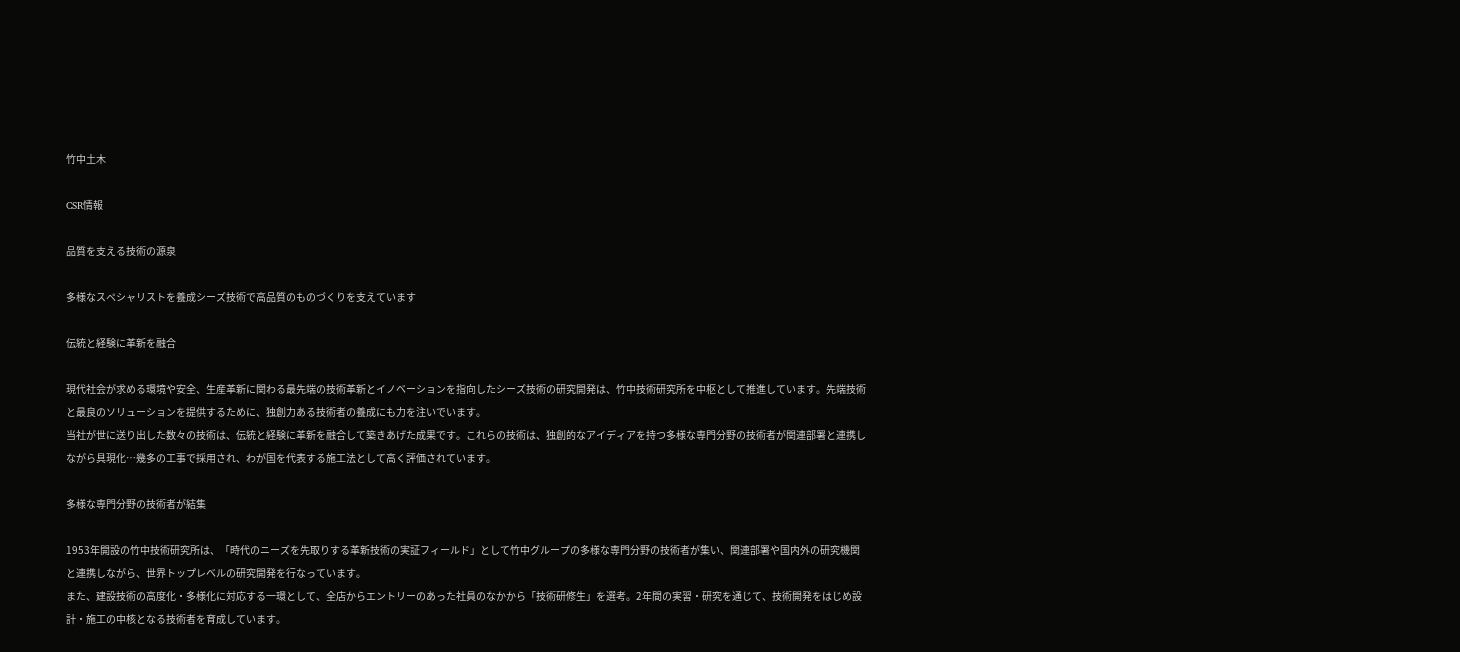竹中土木

CSR情報

品質を支える技術の源泉

多様なスペシャリストを養成シーズ技術で高品質のものづくりを支えています

伝統と経験に革新を融合

現代社会が求める環境や安全、生産革新に関わる最先端の技術革新とイノベーションを指向したシーズ技術の研究開発は、竹中技術研究所を中枢として推進しています。先端技術と最良のソリューションを提供するために、独創力ある技術者の養成にも力を注いでいます。
当社が世に送り出した数々の技術は、伝統と経験に革新を融合して築きあげた成果です。これらの技術は、独創的なアイディアを持つ多様な専門分野の技術者が関連部署と連携しながら具現化…幾多の工事で採用され、わが国を代表する施工法として高く評価されています。

多様な専門分野の技術者が結集

1953年開設の竹中技術研究所は、「時代のニーズを先取りする革新技術の実証フィールド」として竹中グループの多様な専門分野の技術者が集い、関連部署や国内外の研究機関と連携しながら、世界トップレベルの研究開発を行なっています。
また、建設技術の高度化・多様化に対応する一環として、全店からエントリーのあった社員のなかから「技術研修生」を選考。2年間の実習・研究を通じて、技術開発をはじめ設計・施工の中核となる技術者を育成しています。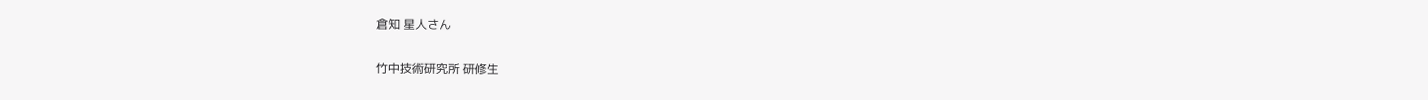倉知 星人さん

竹中技術研究所 研修生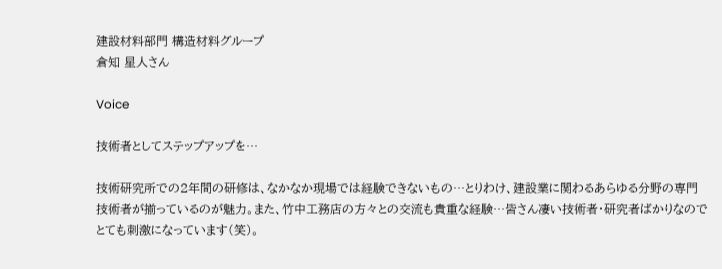建設材料部門 構造材料グループ
倉知 星人さん

Voice

技術者としてステップアップを…

技術研究所での2年間の研修は、なかなか現場では経験できないもの…とりわけ、建設業に関わるあらゆる分野の専門技術者が揃っているのが魅力。また、竹中工務店の方々との交流も貴重な経験…皆さん凄い技術者・研究者ばかりなのでとても刺激になっています(笑)。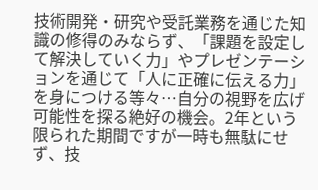技術開発・研究や受託業務を通じた知識の修得のみならず、「課題を設定して解決していく力」やプレゼンテーションを通じて「人に正確に伝える力」を身につける等々…自分の視野を広げ可能性を探る絶好の機会。2年という限られた期間ですが一時も無駄にせず、技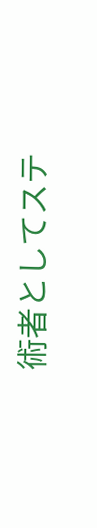術者としてステ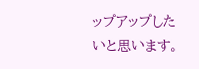ップアップしたいと思います。